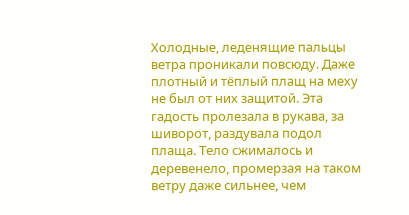Холодные, леденящие пальцы ветра проникали повсюду. Даже плотный и тёплый плащ на меху не был от них защитой. Эта гадость пролезала в рукава, за шиворот, раздувала подол плаща. Тело сжималось и деревенело, промерзая на таком ветру даже сильнее, чем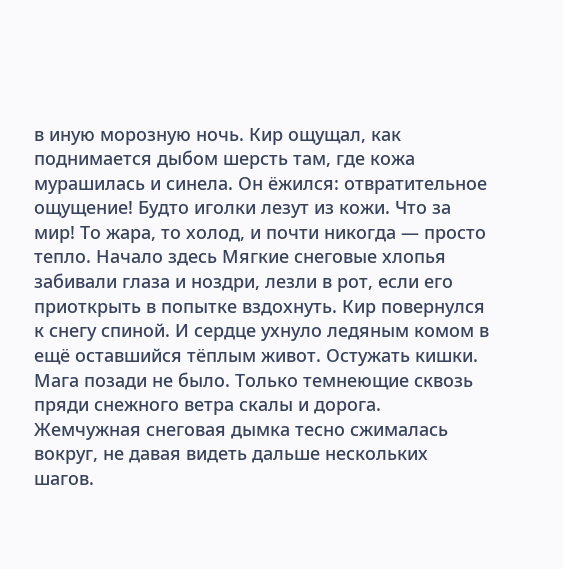в иную морозную ночь. Кир ощущал, как поднимается дыбом шерсть там, где кожа мурашилась и синела. Он ёжился: отвратительное ощущение! Будто иголки лезут из кожи. Что за мир! То жара, то холод, и почти никогда — просто тепло. Начало здесь Мягкие снеговые хлопья забивали глаза и ноздри, лезли в рот, если его приоткрыть в попытке вздохнуть. Кир повернулся к снегу спиной. И сердце ухнуло ледяным комом в ещё оставшийся тёплым живот. Остужать кишки. Мага позади не было. Только темнеющие сквозь пряди снежного ветра скалы и дорога. Жемчужная снеговая дымка тесно сжималась вокруг, не давая видеть дальше нескольких шагов.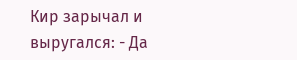Кир зарычал и выругался: - Да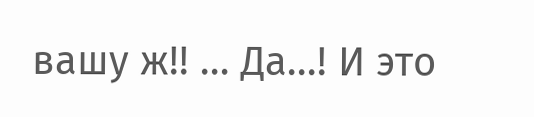вашу ж!! … Да...! И это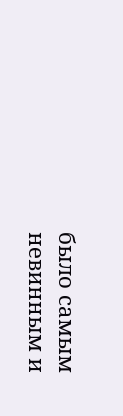было самым невинным и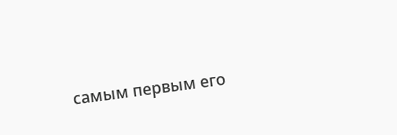самым первым его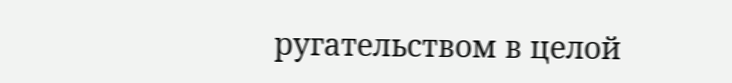ругательством в целой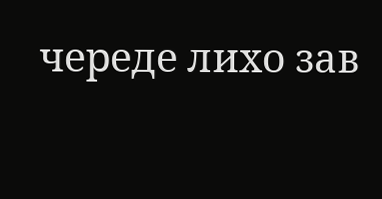череде лихо зав